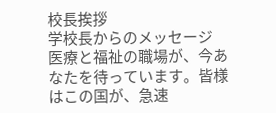校長挨拶
学校長からのメッセージ
医療と福祉の職場が、今あなたを待っています。皆様はこの国が、急速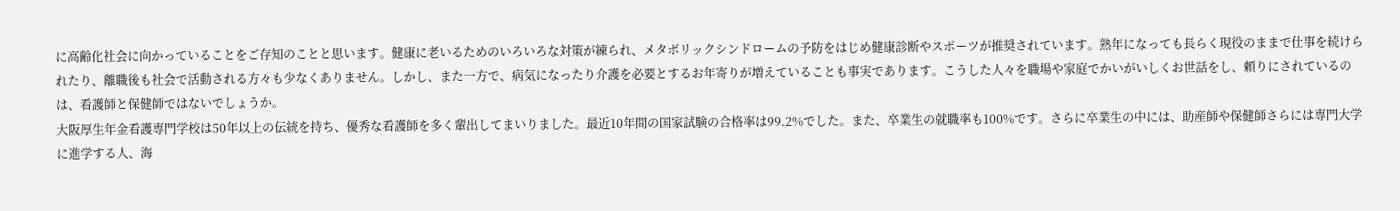に高齢化社会に向かっていることをご存知のことと思います。健康に老いるためのいろいろな対策が練られ、メタボリックシンドロームの予防をはじめ健康診断やスポーツが推奨されています。熟年になっても長らく現役のままで仕事を続けられたり、離職後も社会で活動される方々も少なくありません。しかし、また一方で、病気になったり介護を必要とするお年寄りが増えていることも事実であります。こうした人々を職場や家庭でかいがいしくお世話をし、頼りにされているのは、看護師と保健師ではないでしょうか。
大阪厚生年金看護専門学校は50年以上の伝統を持ち、優秀な看護師を多く輩出してまいりました。最近10年間の国家試験の合格率は99.2%でした。また、卒業生の就職率も100%です。さらに卒業生の中には、助産師や保健師さらには専門大学に進学する人、海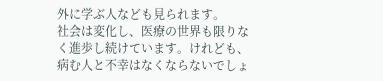外に学ぶ人なども見られます。
社会は変化し、医療の世界も限りなく進歩し続けています。けれども、病む人と不幸はなくならないでしょ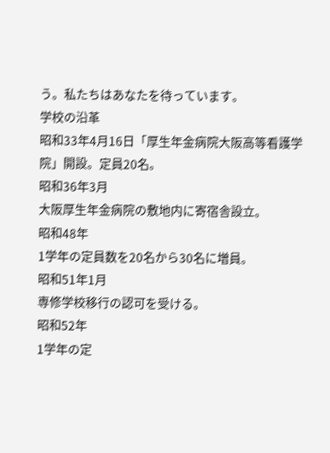う。私たちはあなたを待っています。
学校の沿革
昭和33年4月16日「厚生年金病院大阪高等看護学院」開設。定員20名。
昭和36年3月
大阪厚生年金病院の敷地内に寄宿舎設立。
昭和48年
1学年の定員数を20名から30名に増員。
昭和51年1月
専修学校移行の認可を受ける。
昭和52年
1学年の定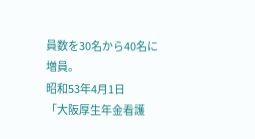員数を30名から40名に増員。
昭和53年4月1日
「大阪厚生年金看護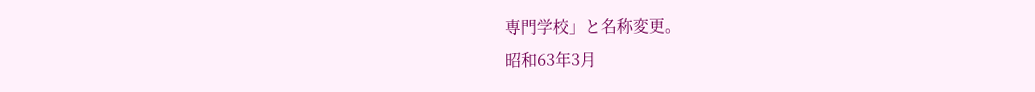専門学校」と名称変更。
昭和63年3月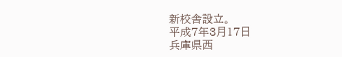新校舎設立。
平成7年3月17日
兵庫県西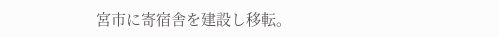宮市に寄宿舎を建設し移転。